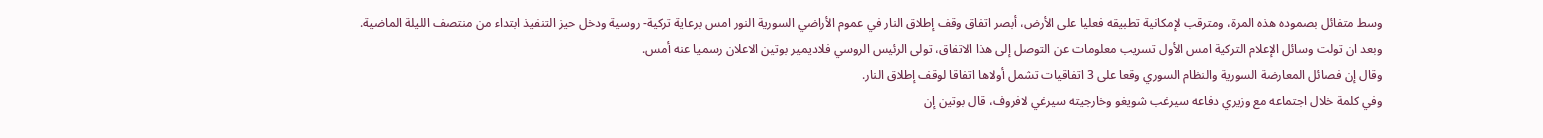وسط متفائل بصموده هذه المرة، ومترقب لإمكانية تطبيقه فعليا على الأرض، أبصر اتفاق وقف إطلاق النار في عموم الأراضي السورية النور امس برعاية تركية- روسية ودخل حيز التنفيذ ابتداء من منتصف الليلة الماضية.
وبعد ان تولت وسائل الإعلام التركية امس الأول تسريب معلومات عن التوصل إلى هذا الاتفاق، تولى الرئيس الروسي فلاديمير بوتين الاعلان رسميا عنه أمس.
وقال إن فصائل المعارضة السورية والنظام السوري وقعا على 3 اتفاقيات تشمل أولاها اتفاقا لوقف إطلاق النار.
وفي كلمة خلال اجتماعه مع وزيري دفاعه سيرغب شويغو وخارجيته سيرغي لافروف، قال بوتين إن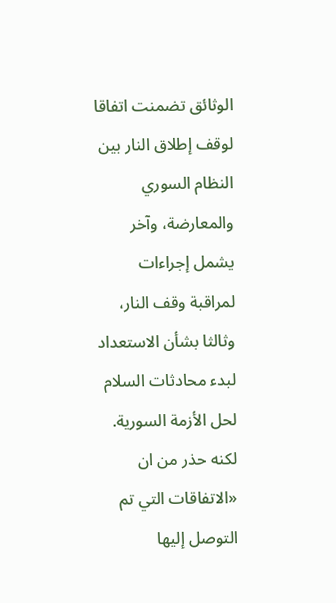الوثائق تضمنت اتفاقا لوقف إطلاق النار بين النظام السوري والمعارضة، وآخر يشمل إجراءات لمراقبة وقف النار، وثالثا بشأن الاستعداد لبدء محادثات السلام لحل الأزمة السورية.
لكنه حذر من ان «الاتفاقات التي تم التوصل إليها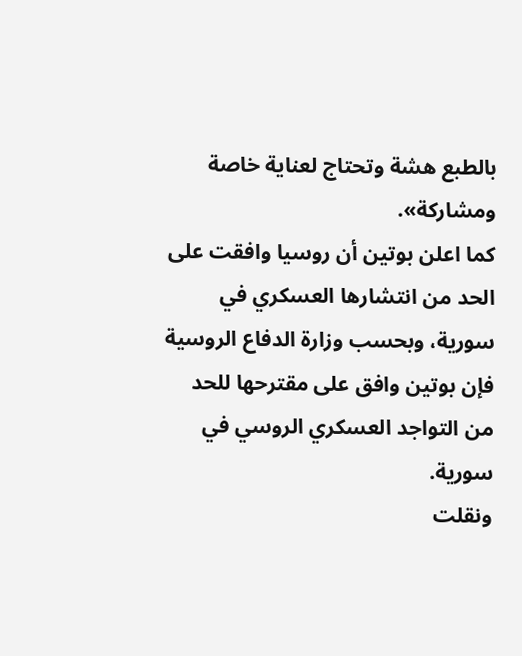بالطبع هشة وتحتاج لعناية خاصة ومشاركة».
كما اعلن بوتين أن روسيا وافقت على الحد من انتشارها العسكري في سورية، وبحسب وزارة الدفاع الروسية فإن بوتين وافق على مقترحها للحد من التواجد العسكري الروسي في سورية.
ونقلت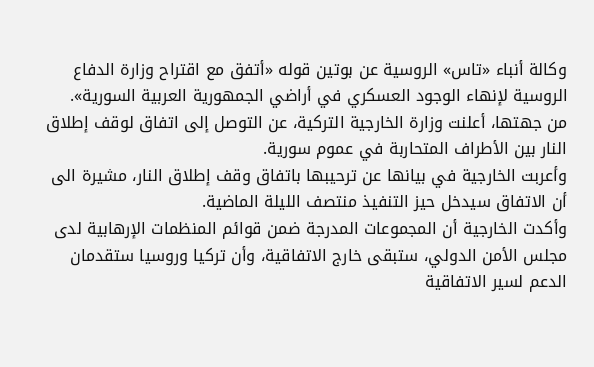وكالة أنباء «تاس» الروسية عن بوتين قوله «أتفق مع اقتراح وزارة الدفاع الروسية لإنهاء الوجود العسكري في أراضي الجمهورية العربية السورية».
من جهتها، أعلنت وزارة الخارجية التركية، عن التوصل إلى اتفاق لوقف إطلاق النار بين الأطراف المتحاربة في عموم سورية.
وأعربت الخارجية في بيانها عن ترحيبها باتفاق وقف إطلاق النار، مشيرة الى أن الاتفاق سيدخل حيز التنفيذ منتصف الليلة الماضية.
وأكدت الخارجية أن المجموعات المدرجة ضمن قوائم المنظمات الإرهابية لدى مجلس الأمن الدولي، ستبقى خارج الاتفاقية، وأن تركيا وروسيا ستقدمان الدعم لسير الاتفاقية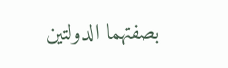بصفتهما الدولتين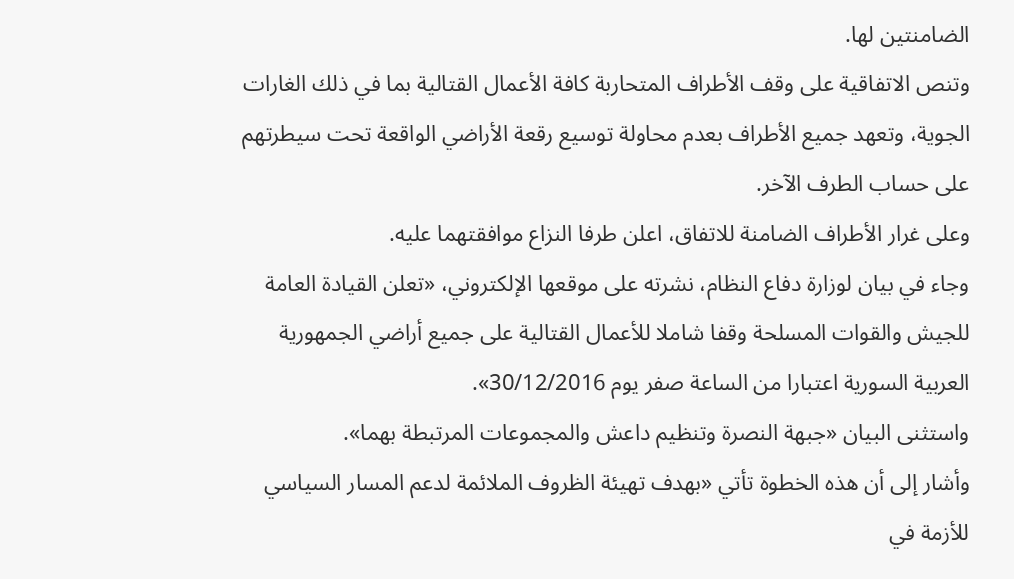الضامنتين لها.
وتنص الاتفاقية على وقف الأطراف المتحاربة كافة الأعمال القتالية بما في ذلك الغارات الجوية، وتعهد جميع الأطراف بعدم محاولة توسيع رقعة الأراضي الواقعة تحت سيطرتهم على حساب الطرف الآخر.
وعلى غرار الأطراف الضامنة للاتفاق، اعلن طرفا النزاع موافقتهما عليه.
وجاء في بيان لوزارة دفاع النظام، نشرته على موقعها الإلكتروني، «تعلن القيادة العامة للجيش والقوات المسلحة وقفا شاملا للأعمال القتالية على جميع أراضي الجمهورية العربية السورية اعتبارا من الساعة صفر يوم 30/12/2016».
واستثنى البيان «جبهة النصرة وتنظيم داعش والمجموعات المرتبطة بهما».
وأشار إلى أن هذه الخطوة تأتي «بهدف تهيئة الظروف الملائمة لدعم المسار السياسي للأزمة في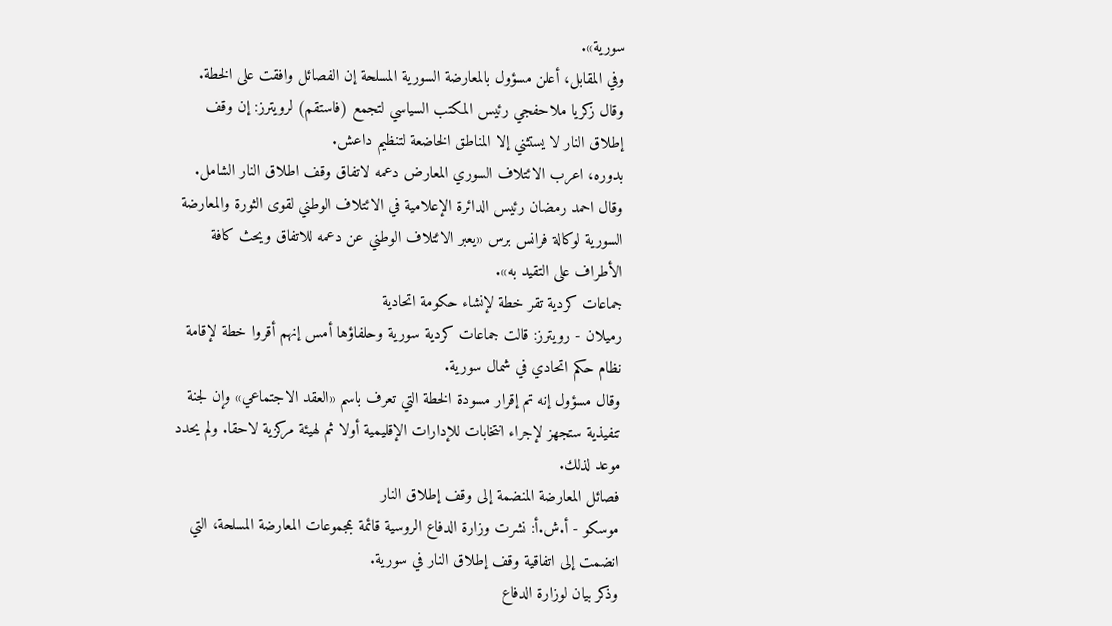سورية».
وفي المقابل، أعلن مسؤول بالمعارضة السورية المسلحة إن الفصائل وافقت على الخطة.
وقال زكريا ملاحفجي رئيس المكتب السياسي لتجمع (فاستقم) لرويترز: إن وقف إطلاق النار لا يستثني إلا المناطق الخاضعة لتنظيم داعش.
بدوره، اعرب الائتلاف السوري المعارض دعمه لاتفاق وقف اطلاق النار الشامل.
وقال احمد رمضان رئيس الدائرة الإعلامية في الائتلاف الوطني لقوى الثورة والمعارضة السورية لوكالة فرانس برس «يعبر الائتلاف الوطني عن دعمه للاتفاق ويحث كافة الأطراف على التقيد به».
جماعات كردية تقر خطة لإنشاء حكومة اتحادية
رميلان - رويترز: قالت جماعات كردية سورية وحلفاؤها أمس إنهم أقروا خطة لإقامة نظام حكم اتحادي في شمال سورية.
وقال مسؤول إنه تم إقرار مسودة الخطة التي تعرف باسم «العقد الاجتماعي» وإن لجنة تنفيذية ستجهز لإجراء انتخابات للإدارات الإقليمية أولا ثم لهيئة مركزية لاحقا. ولم يحدد موعد لذلك.
فصائل المعارضة المنضمة إلى وقف إطلاق النار
موسكو - أ.ش.أ: نشرت وزارة الدفاع الروسية قائمة بمجموعات المعارضة المسلحة، التي انضمت إلى اتفاقية وقف إطلاق النار في سورية.
وذكر بيان لوزارة الدفاع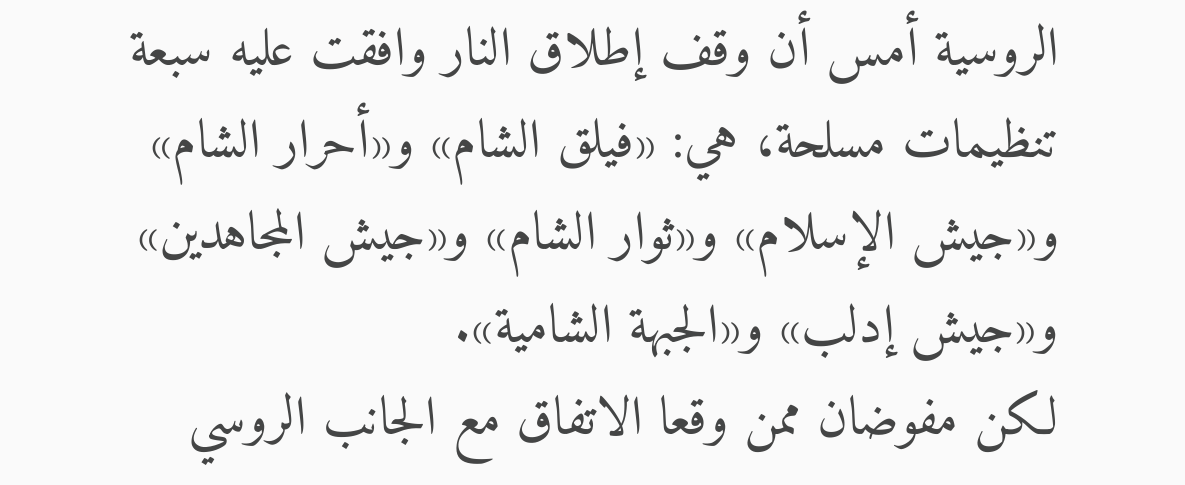الروسية أمس أن وقف إطلاق النار وافقت عليه سبعة تنظيمات مسلحة، هي: «فيلق الشام» و«أحرار الشام» و«جيش الإسلام» و«ثوار الشام» و«جيش المجاهدين» و«جيش إدلب» و«الجبهة الشامية».
لكن مفوضان ممن وقعا الاتفاق مع الجانب الروسي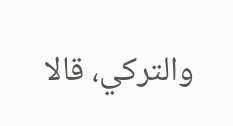والتركي، قالا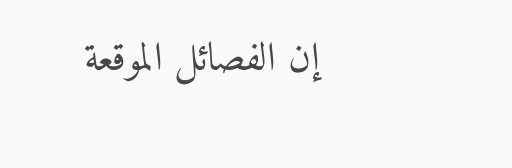إن الفصائل الموقعة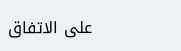على الاتفاق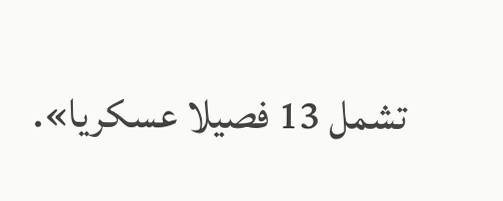تشمل 13 فصيلا عسكريا».